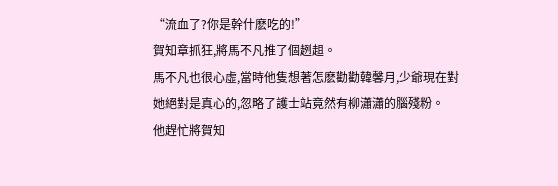“流血了?你是幹什麽吃的!”
賀知章抓狂,將馬不凡推了個趔趄。
馬不凡也很心虛,當時他隻想著怎麽勸勸韓馨月,少爺現在對她絕對是真心的,忽略了護士站竟然有柳瀟瀟的腦殘粉。
他趕忙將賀知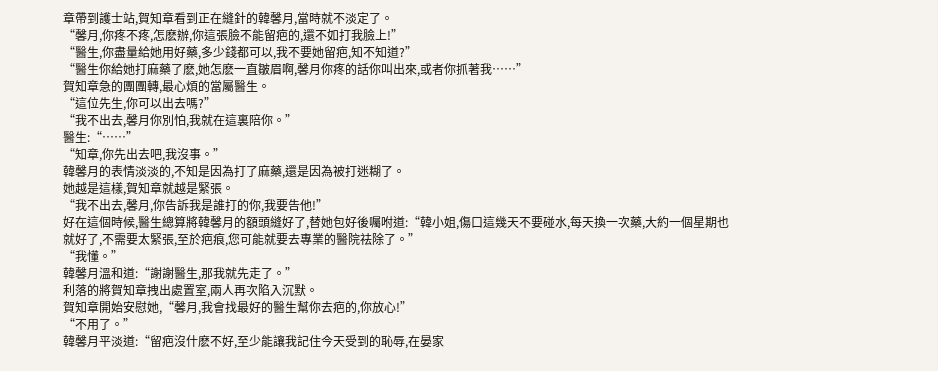章帶到護士站,賀知章看到正在縫針的韓馨月,當時就不淡定了。
“馨月,你疼不疼,怎麽辦,你這張臉不能留疤的,還不如打我臉上!”
“醫生,你盡量給她用好藥,多少錢都可以,我不要她留疤,知不知道?”
“醫生你給她打麻藥了麽,她怎麽一直皺眉啊,馨月你疼的話你叫出來,或者你抓著我……”
賀知章急的團團轉,最心煩的當屬醫生。
“這位先生,你可以出去嗎?”
“我不出去,馨月你別怕,我就在這裏陪你。”
醫生:“……”
“知章,你先出去吧,我沒事。”
韓馨月的表情淡淡的,不知是因為打了麻藥,還是因為被打迷糊了。
她越是這樣,賀知章就越是緊張。
“我不出去,馨月,你告訴我是誰打的你,我要告他!”
好在這個時候,醫生總算將韓馨月的額頭縫好了,替她包好後囑咐道:“韓小姐,傷口這幾天不要碰水,每天換一次藥,大約一個星期也就好了,不需要太緊張,至於疤痕,您可能就要去專業的醫院祛除了。”
“我懂。”
韓馨月溫和道:“謝謝醫生,那我就先走了。”
利落的將賀知章拽出處置室,兩人再次陷入沉默。
賀知章開始安慰她,“馨月,我會找最好的醫生幫你去疤的,你放心!”
“不用了。”
韓馨月平淡道:“留疤沒什麽不好,至少能讓我記住今天受到的恥辱,在晏家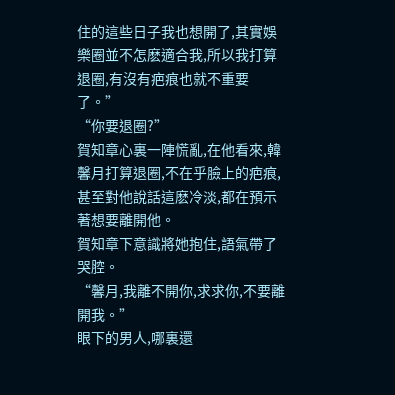住的這些日子我也想開了,其實娛樂圈並不怎麽適合我,所以我打算退圈,有沒有疤痕也就不重要了。”
“你要退圈?”
賀知章心裏一陣慌亂,在他看來,韓馨月打算退圈,不在乎臉上的疤痕,甚至對他說話這麽冷淡,都在預示著想要離開他。
賀知章下意識將她抱住,語氣帶了哭腔。
“馨月,我離不開你,求求你,不要離開我。”
眼下的男人,哪裏還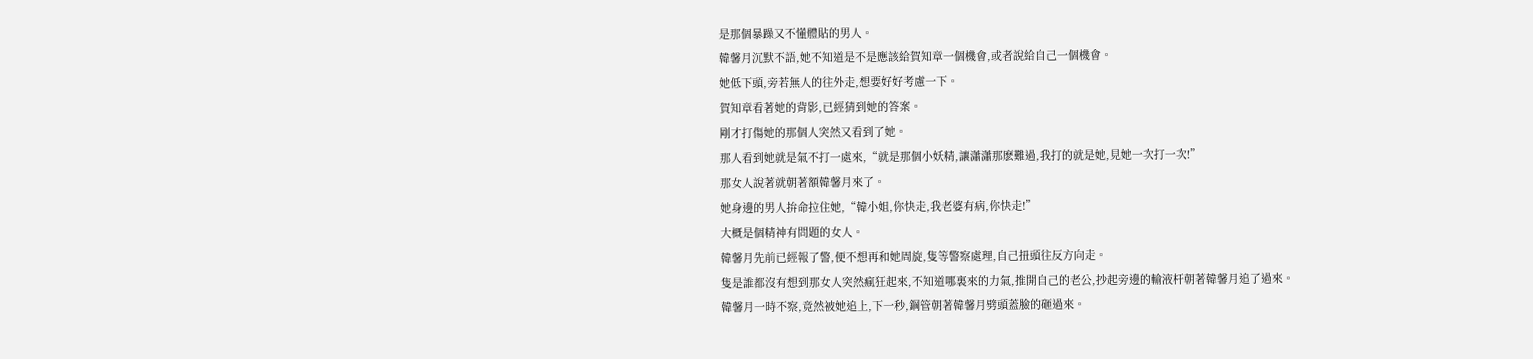是那個暴躁又不懂體貼的男人。
韓馨月沉默不語,她不知道是不是應該給賀知章一個機會,或者說給自己一個機會。
她低下頭,旁若無人的往外走,想要好好考慮一下。
賀知章看著她的背影,已經猜到她的答案。
剛才打傷她的那個人突然又看到了她。
那人看到她就是氣不打一處來,“就是那個小妖精,讓瀟瀟那麽難過,我打的就是她,見她一次打一次!”
那女人說著就朝著額韓馨月來了。
她身邊的男人拚命拉住她,“韓小姐,你快走,我老婆有病,你快走!”
大概是個精神有問題的女人。
韓馨月先前已經報了警,便不想再和她周旋,隻等警察處理,自己扭頭往反方向走。
隻是誰都沒有想到那女人突然瘋狂起來,不知道哪裏來的力氣,推開自己的老公,抄起旁邊的輸液杆朝著韓馨月追了過來。
韓馨月一時不察,竟然被她追上,下一秒,鋼管朝著韓馨月劈頭蓋臉的砸過來。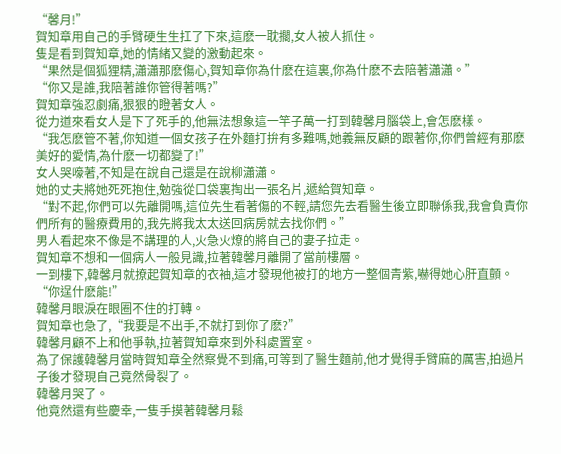“馨月!”
賀知章用自己的手臂硬生生扛了下來,這麽一耽擱,女人被人抓住。
隻是看到賀知章,她的情緒又變的激動起來。
“果然是個狐狸精,瀟瀟那麽傷心,賀知章你為什麽在這裏,你為什麽不去陪著瀟瀟。”
“你又是誰,我陪著誰你管得著嗎?”
賀知章強忍劇痛,狠狠的瞪著女人。
從力道來看女人是下了死手的,他無法想象這一竿子萬一打到韓馨月腦袋上,會怎麽樣。
“我怎麽管不著,你知道一個女孩子在外麵打拚有多難嗎,她義無反顧的跟著你,你們曾經有那麽美好的愛情,為什麽一切都變了!”
女人哭嚎著,不知是在說自己還是在說柳瀟瀟。
她的丈夫將她死死抱住,勉強從口袋裏掏出一張名片,遞給賀知章。
“對不起,你們可以先離開嗎,這位先生看著傷的不輕,請您先去看醫生後立即聯係我,我會負責你們所有的醫療費用的,我先將我太太送回病房就去找你們。”
男人看起來不像是不講理的人,火急火燎的將自己的妻子拉走。
賀知章不想和一個病人一般見識,拉著韓馨月離開了當前樓層。
一到樓下,韓馨月就撩起賀知章的衣袖,這才發現他被打的地方一整個青紫,嚇得她心肝直顫。
“你逞什麽能!”
韓馨月眼淚在眼圈不住的打轉。
賀知章也急了,“我要是不出手,不就打到你了麽?”
韓馨月顧不上和他爭執,拉著賀知章來到外科處置室。
為了保護韓馨月當時賀知章全然察覺不到痛,可等到了醫生麵前,他才覺得手臂麻的厲害,拍過片子後才發現自己竟然骨裂了。
韓馨月哭了。
他竟然還有些慶幸,一隻手摸著韓馨月鬆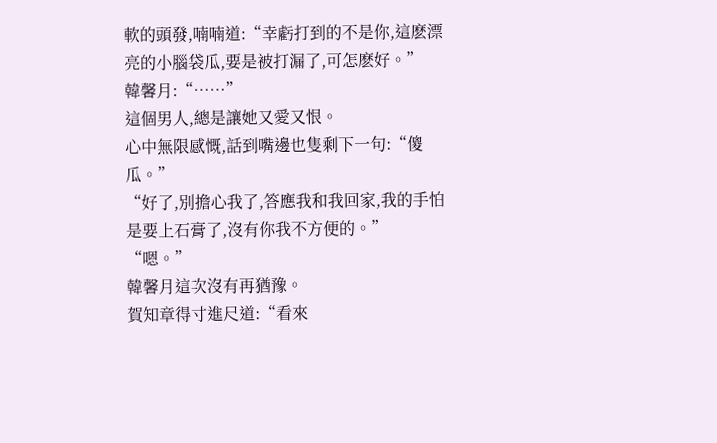軟的頭發,喃喃道:“幸虧打到的不是你,這麽漂亮的小腦袋瓜,要是被打漏了,可怎麽好。”
韓馨月:“……”
這個男人,總是讓她又愛又恨。
心中無限感慨,話到嘴邊也隻剩下一句:“傻瓜。”
“好了,別擔心我了,答應我和我回家,我的手怕是要上石膏了,沒有你我不方便的。”
“嗯。”
韓馨月這次沒有再猶豫。
賀知章得寸進尺道:“看來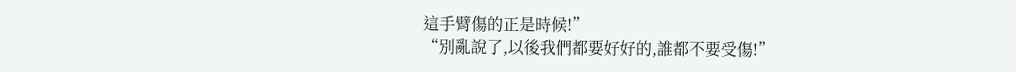這手臂傷的正是時候!”
“別亂說了,以後我們都要好好的,誰都不要受傷!”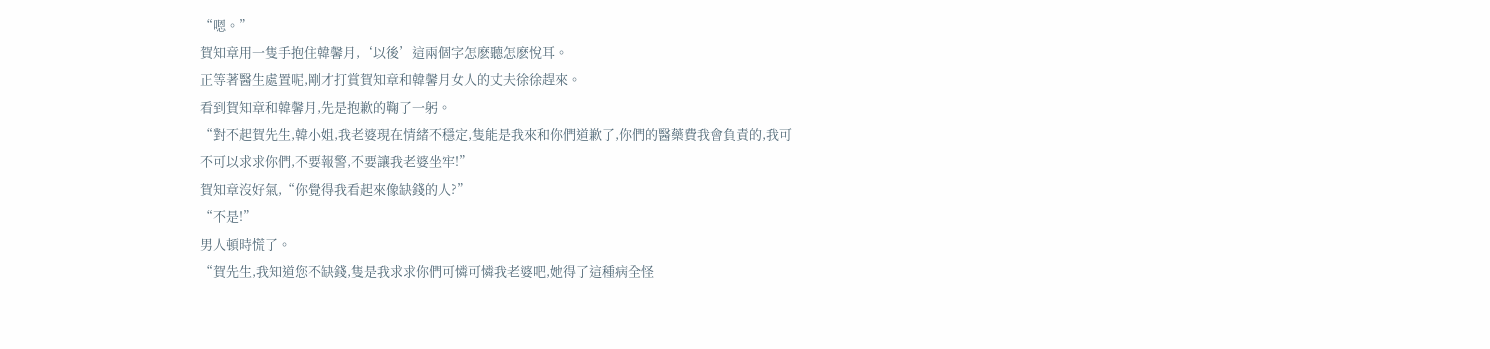“嗯。”
賀知章用一隻手抱住韓馨月,‘以後’這兩個字怎麽聽怎麽悅耳。
正等著醫生處置呢,剛才打賞賀知章和韓馨月女人的丈夫徐徐趕來。
看到賀知章和韓馨月,先是抱歉的鞠了一躬。
“對不起賀先生,韓小姐,我老婆現在情緒不穩定,隻能是我來和你們道歉了,你們的醫藥費我會負責的,我可不可以求求你們,不要報警,不要讓我老婆坐牢!”
賀知章沒好氣,“你覺得我看起來像缺錢的人?”
“不是!”
男人頓時慌了。
“賀先生,我知道您不缺錢,隻是我求求你們可憐可憐我老婆吧,她得了這種病全怪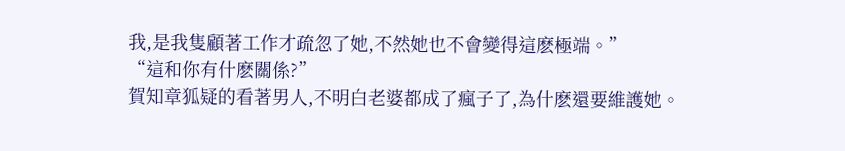我,是我隻顧著工作才疏忽了她,不然她也不會變得這麽極端。”
“這和你有什麽關係?”
賀知章狐疑的看著男人,不明白老婆都成了瘋子了,為什麽還要維護她。